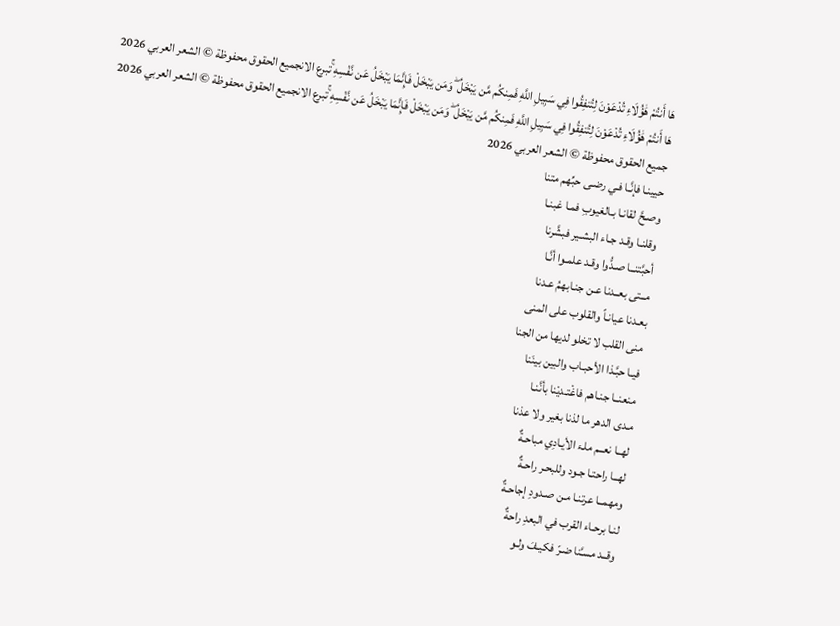هَا أَنتُمْ هَٰؤُلَاءِ تُدْعَوْنَ لِتُنفِقُوا فِي سَبِيلِ اللَّهِ فَمِنكُم مَّن يَبْخَلُ ۖ وَمَن يَبْخَلْ فَإِنَّمَا يَبْخَلُ عَن نَّفْسِهِ ۚتبرع الانجميع الحقوق محفوظة © الشعر العربي 2026
هَا أَنتُمْ هَٰؤُلَاءِ تُدْعَوْنَ لِتُنفِقُوا فِي سَبِيلِ اللَّهِ فَمِنكُم مَّن يَبْخَلُ ۖ وَمَن يَبْخَلْ فَإِنَّمَا يَبْخَلُ عَن نَّفْسِهِ ۚتبرع الانجميع الحقوق محفوظة © الشعر العربي 2026
جميع الحقوق محفوظة © الشعر العربي 2026
حيينـا فإنَّـا فـي رضـى حبِّهم متنا
وصـحَّ لقانـا بـالغيوبِ فمـا غبنـا
وقلنـا وقـد جـاء البشـير فبشَّرنا
أحبَّتنــا صـدُّوا وقـد علمـوا أنَّـا
مــتى بعــدنا عـن جنـابهمُ عـدنا
بعـدنا عيانـاً والقلوب على المنى
منى القلب لا تخلو لديها من الجنا
فيـا حبَّـذا الأحبـاب والبين بينَنا
منعنــا جنـاهم فاغْتـديْنا بأنَّنـا
مـدى الدهر ما لذنا بغير ولا عذنا
لهــا نعــم ملـء الأيـادِي مباحـةٌ
لهــا راحتـا جـود وللبحـر راحـةٌ
ومهمــا عرتنـا مـن صـدودِ إجاحـةٌ
لنـا برحـاء القرب في البعدِ راحةٌ
وقــد مسـَّنا ضـرّ فكيـفَ ولـو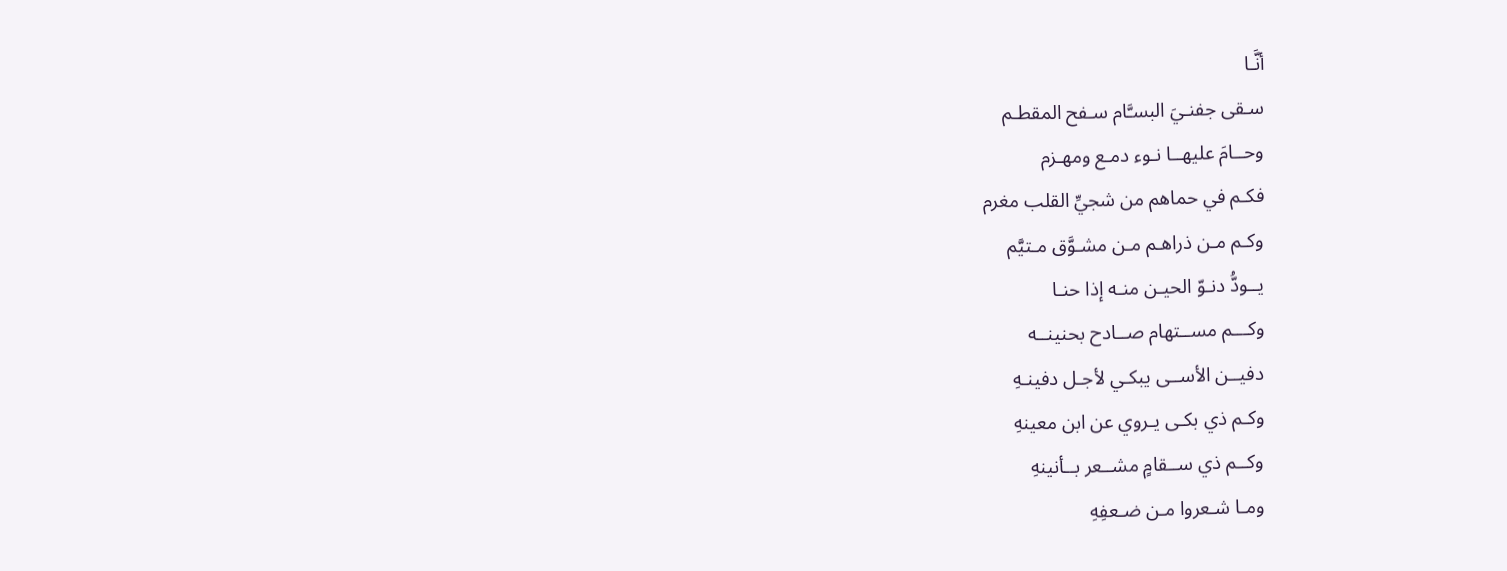أنَّـا
سـقى جفنـيَ البسـَّام سـفح المقطـم
وحــامَ عليهــا نـوء دمـع ومهـزم
فكـم في حماهم من شجيِّ القلب مغرم
وكـم مـن ذراهـم مـن مشـوَّق مـتيَّم
يــودُّ دنـوّ الحيـن منـه إذا حنـا
وكـــم مســتهام صــادح بحنينــه
دفيــن الأســى يبكـي لأجـل دفينـهِ
وكـم ذي بكـى يـروي عن ابن معينهِ
وكــم ذي ســقامٍ مشــعر بــأنينهِ
ومـا شـعروا مـن ضـعفِهِ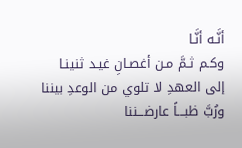أنَّـه أنَّـا
وكـم ثـمَّ مـن أغصـانِ غيـد ثنينـا
إلى العهدِ لا تلوي من الوعدِ بيننا
ورُبَّ ظبـــاً عارضـــننا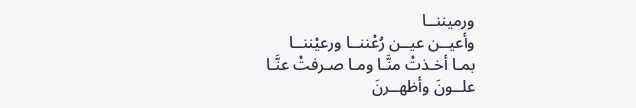ورميننــا
وأعيــن عيــن رُعْننــا ورعيْننــا
بمـا أخـذتْ منَّـا ومـا صـرفتْ عنَّـا
علــونَ وأظهــرنَ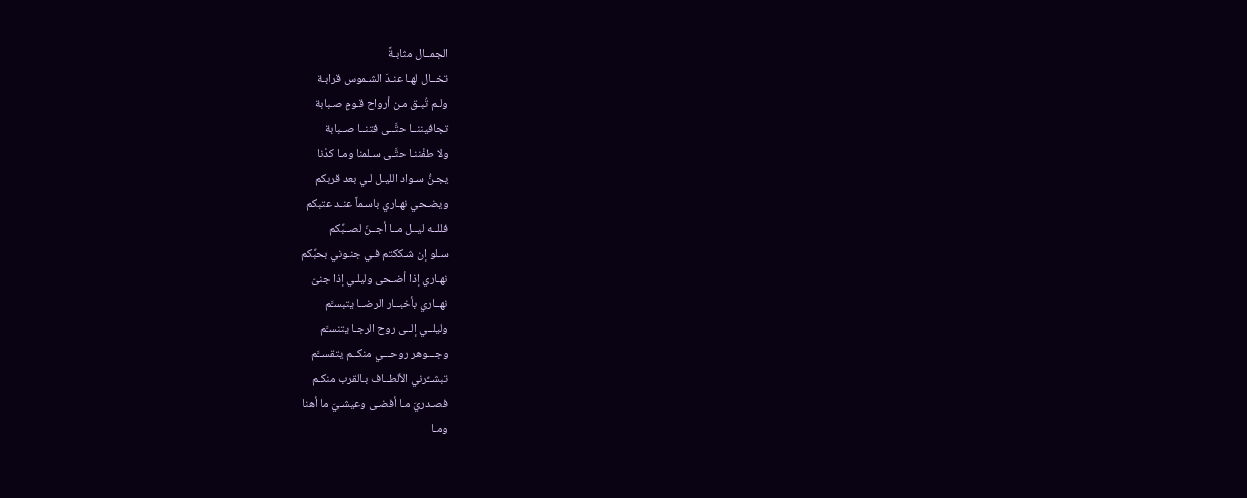الجمــال مثابـةً
تخــال لهـا عنـدَ الشـموس قرابـة
ولـم تُبـق مـن أرواح قـومٍ صـبابة
تجافيننــا حتَّــى فتنــا صــبابة
ولا طفْننـا حتَّـى سـلمنا ومـا كدْنا
يجـنُّ سـواد الليـل لـي بعد قربكم
ويضـحي نهـاري باسـماً عنـد عتبكم
فللــه ليــل مــا أجــنّ لصــبِّكم
سـلو إن شـككتم فـي جنـوني بحبِّكم
نهـاري إذا أضـحى وليلـي إذا جنىّ
نهــاري بأخبــار الرضــا يتبسـَّم
وليلــي إلــى روح الرجـا يتنسـَّم
وجـــوهر روحـــي منكــم يتقســَّم
تبشــِّرني الألطــاف بـالقرب منكـم
فصـدريَ مـا أفضـى وعيشـيَ ما أهنا
ومـا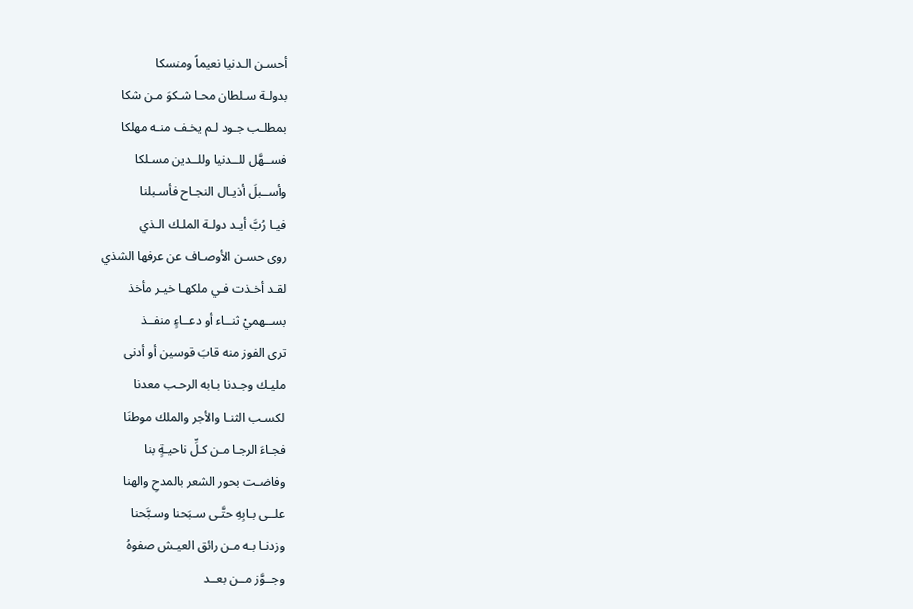أحسـن الـدنيا نعيماً ومنسكا
بدولـة سـلطان محـا شـكوَ مـن شكا
بمطلـب جـود لـم يخـف منـه مهلكا
فســهَّل للــدنيا وللــدين مسـلكا
وأســبلَ أذيـال النجـاح فأسـبلنا
فيـا رُبَّ أيـد دولـة الملـك الـذي
روى حسـن الأوصـاف عن عرفها الشذي
لقـد أخـذت فـي ملكهـا خيـر مأخذ
بســهميْ ثنــاء أو دعــاءٍ منفــذ
ترى الفوز منه قابَ قوسين أو أدنى
مليـك وجـدنا بـابه الرحـب معدنا
لكسـب الثنـا والأجر والملك موطنَا
فجـاءَ الرجـا مـن كـلِّ ناحيـةٍ بنا
وفاضـت بحور الشعر بالمدحِ والهنا
علــى بـابِهِ حتَّـى سـبَحنا وسـبَّحنا
وزدنـا بـه مـن رائق العيـش صفوهُ
وجــوَّز مــن بعــد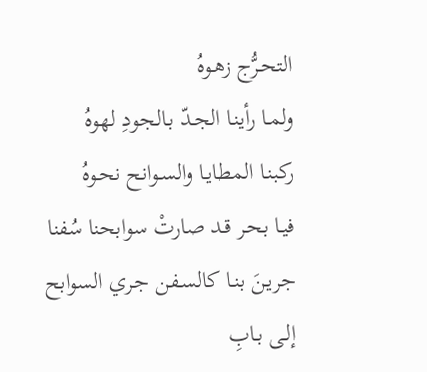التحـرُّج زهـوهُ
ولمـا رأينـا الجـدّ بـالجودِ لهوهُ
ركبنـا المطايـا والسـوانح نحـوهُ
فيـا بحـر قـد صارتْ سوابحنا سُفنا
جريـنَ بنـا كالسـفن جـري السوابح
إلـى بـابِ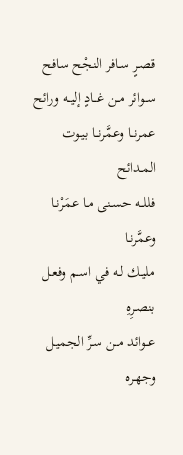قصـرٍ سـافر النجْح سافح
ســوائر مــن غــادٍ إليــه ورائح
عمرنــا وعمَّرنــا بيـوت المـدائح
فللــه حسـنى مـا عمَرْنـا وعمَّرنـا
مليـك لـه فـي اسـم وفعـل بنصـرِهِ
عــوائد مــن سـرِّ الجميـل وجهـره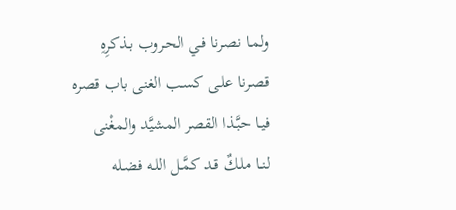ولمـا نصـرنا فـي الحـروب بـذكرِهِ
قصـرنا علـى كسـب الغنى باب قصره
فيـا حبَّـذا القصر المشيَّد والمغْنى
لنــا ملـكٌ قـد كمَّـل اللـه فضـله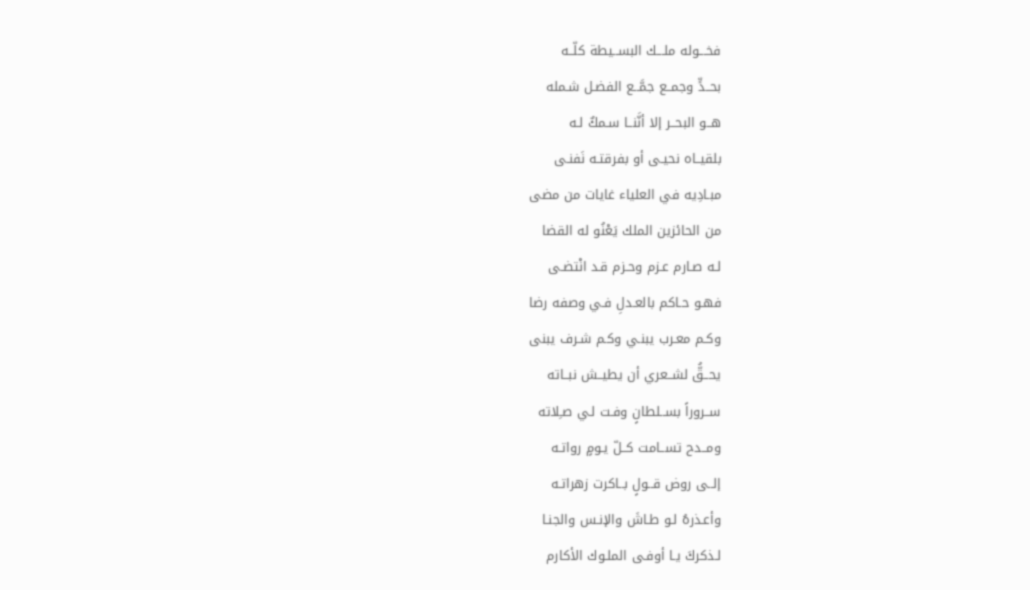فخـــوله ملـــك البســيطة كلّــه
بحــدٍّ وجمــع جمَّــع الفضـل شـمله
هــو البحــر إلا أنَّنــا سـمكٌ لـه
بلقيــاه نحيـى أو بفرقتـه نَفنـى
مبـادِيه في العلياء غايات من مضى
من الحائزين الملك يَعْنُو له القضا
لـه صـارم عـزم وحـزم قـد انْتضـى
فهـو حـاكم بالعـدلِ فـي وصفه رضا
وكـم معـرب يبنـي وكـم شـرف يبنى
يحــقُّ لشــعري أن يطيــش نبــاته
ســروراً بســلطانٍ وفـت لـي صـِلاته
ومــدح تســامت كــلّ يـومٍ رواتـه
إلــى روض قــولٍ بــاكرت زهراتـه
وأعـذرهُ لـو طـاشَ والإنـس والجنـا
لـذكركَ يـا أوفـى الملـوك الأكارم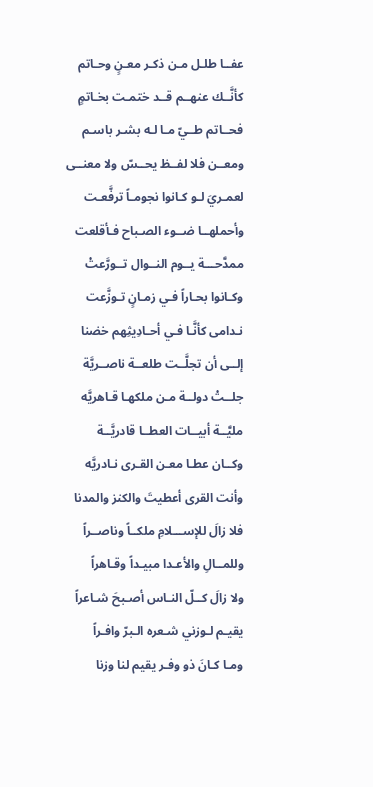عفــا طلـل مـن ذكـر معـنٍ وحـاتم
كأنَّــك عنهــم قــد ختمـت بخـاتمٍ
فحــاتم طــيّ مـا لـه بشـر باسـم
ومعــن فلا لفــظ يحــسّ ولا معنــى
لعمـريَ لـو كـانوا نجومـاً ترفَّعـت
وأحملهــا ضــوء الصـباح فـأقلعت
ممدَّحـــة يــوم النــوال تــورَّعتْ
وكـانوا بحـاراً فـي زمـانٍ تـوزَّعت
نـدامى كأنَّـا فـي أحـادِيثِهم خضنا
إلــى أن تجلَّــت طلعــة ناصــريَّة
جلــتْ دولــة مـن ملكهـا قـاهريَّه
مليَّــة أبيــات العطــا قادريَّــة
وكــان عطـا معـن القـرى نـادريَّه
وأنت القرى أعطيتَ والكنز والمدنا
فلا زالَ للإســـلامِ ملكــاً وناصــراً
وللمــالِ والأعـدا مبيـداً وقـاهراً
ولا زالَ كــلّ النـاس أصـبحَ شـاعراً
يقيـم لـوزني شـعره الـبرّ وافـراً
ومـا كـانَ ذو وفـر يقيم لنا وزنا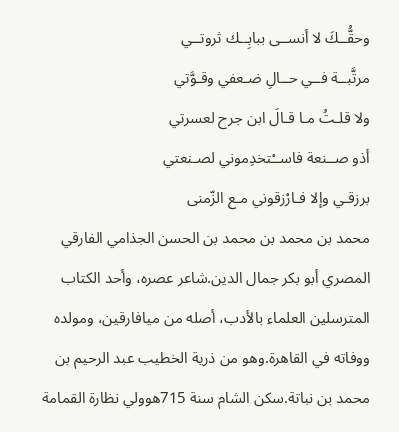وحقُّــكَ لا أنســى ببابِــك ثروتــي
مرتَّبــة فــي حــالِ ضـعفي وقـوَّتي
ولا قلـتُ مـا قـالَ ابن جرح لعسرتي
أذو صــنعة فاســْتخدِموني لصـنعتي
برزقـي وإلا فـارْزقوني مـع الزّمنى
محمد بن محمد بن محمد بن الحسن الجذامي الفارقي المصري أبو بكر جمال الدين.شاعر عصره، وأحد الكتاب المترسلين العلماء بالأدب، أصله من ميافارقين، ومولده ووفاته في القاهرة.وهو من ذرية الخطيب عبد الرحيم بن محمد بن نباتة.سكن الشام سنة 715هوولي نظارة القمامة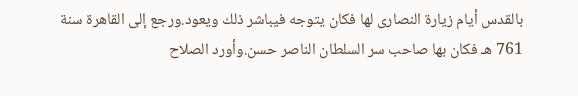بالقدس أيام زيارة النصارى لها فكان يتوجه فيباشر ذلك ويعود.ورجع إلى القاهرة سنة 761 هـ فكان بها صاحب سر السلطان الناصر حسن.وأورد الصلاح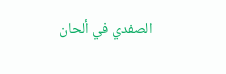الصفدي في ألحان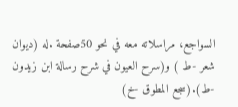السواجع، مراسلاته معه في نحو 50صفحة .له (ديوان شعر -ط ) و(سرح العيون في شرح رسالة ابن زيدون -ط).(سجع المطوق -خ)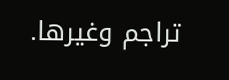تراجم وغيرها.